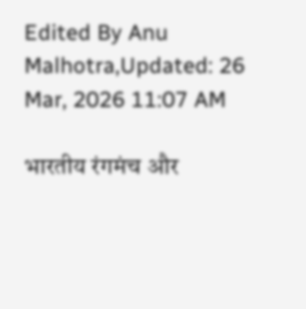Edited By Anu Malhotra,Updated: 26 Mar, 2026 11:07 AM

भारतीय रंगमंच और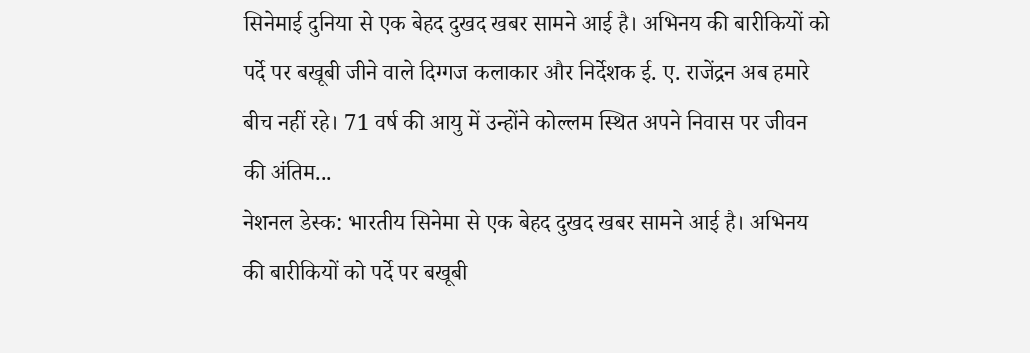सिनेमाई दुनिया से एक बेहद दुखद खबर सामने आई है। अभिनय की बारीकियों को पर्दे पर बखूबी जीने वाले दिग्गज कलाकार और निर्देशक ई. ए. राजेंद्रन अब हमारे बीच नहीं रहे। 71 वर्ष की आयु में उन्होंने कोल्लम स्थित अपने निवास पर जीवन की अंतिम...
नेशनल डेस्क: भारतीय सिनेमा से एक बेहद दुखद खबर सामने आई है। अभिनय की बारीकियों को पर्दे पर बखूबी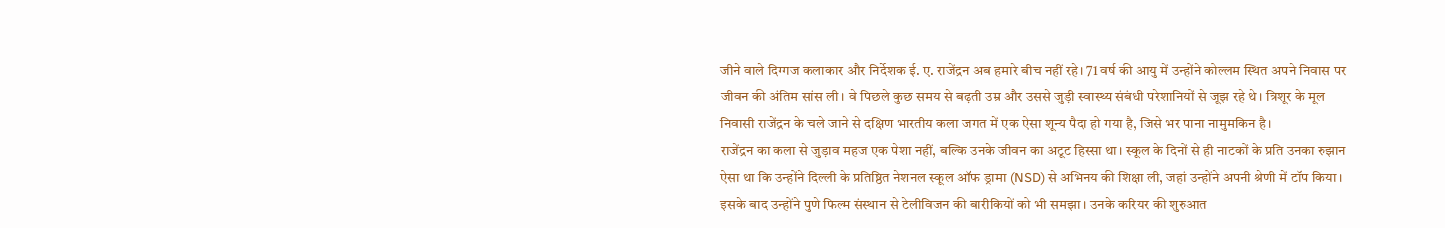जीने वाले दिग्गज कलाकार और निर्देशक ई. ए. राजेंद्रन अब हमारे बीच नहीं रहे। 71 वर्ष की आयु में उन्होंने कोल्लम स्थित अपने निवास पर जीवन की अंतिम सांस ली। वे पिछले कुछ समय से बढ़ती उम्र और उससे जुड़ी स्वास्थ्य संबंधी परेशानियों से जूझ रहे थे। त्रिशूर के मूल निवासी राजेंद्रन के चले जाने से दक्षिण भारतीय कला जगत में एक ऐसा शून्य पैदा हो गया है, जिसे भर पाना नामुमकिन है।
राजेंद्रन का कला से जुड़ाव महज एक पेशा नहीं, बल्कि उनके जीवन का अटूट हिस्सा था। स्कूल के दिनों से ही नाटकों के प्रति उनका रुझान ऐसा था कि उन्होंने दिल्ली के प्रतिष्ठित नेशनल स्कूल ऑफ ड्रामा (NSD) से अभिनय की शिक्षा ली, जहां उन्होंने अपनी श्रेणी में टॉप किया। इसके बाद उन्होंने पुणे फिल्म संस्थान से टेलीविजन की बारीकियों को भी समझा। उनके करियर की शुरुआत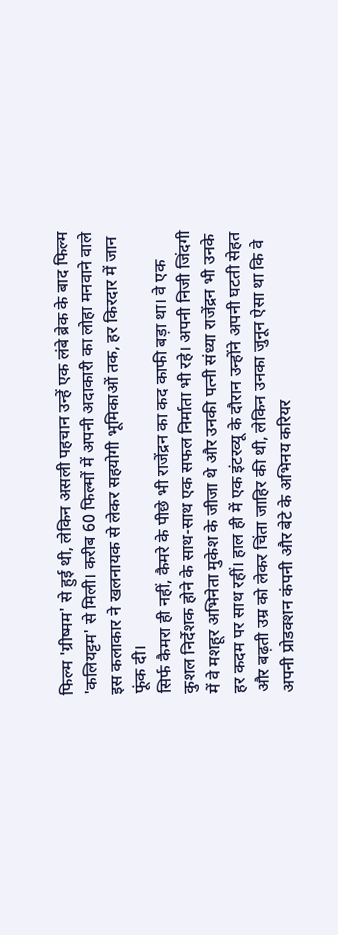फिल्म 'ग्रीष्मम' से हुई थी, लेकिन असली पहचान उन्हें एक लंबे ब्रेक के बाद फिल्म 'कलियट्टम' से मिली। करीब 60 फिल्मों में अपनी अदाकारी का लोहा मनवाने वाले इस कलाकार ने खलनायक से लेकर सहयोगी भूमिकाओं तक, हर किरदार में जान फूंक दी।
सिर्फ कैमरा ही नहीं, कैमरे के पीछे भी राजेंद्रन का कद काफी बड़ा था। वे एक कुशल निर्देशक होने के साथ-साथ एक सफल निर्माता भी रहे। अपनी निजी जिंदगी में वे मशहूर अभिनेता मुकेश के जीजा थे और उनकी पत्नी संध्या राजेंद्रन भी उनके हर कदम पर साथ रहीं। हाल ही में एक इंटरव्यू के दौरान उन्होंने अपनी घटती सेहत और बढ़ती उम्र को लेकर चिंता जाहिर की थी, लेकिन उनका जुनून ऐसा था कि वे अपनी प्रोडक्शन कंपनी और बेटे के अभिनय करियर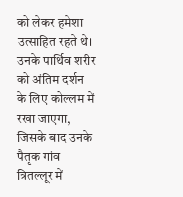को लेकर हमेशा उत्साहित रहते थे। उनके पार्थिव शरीर को अंतिम दर्शन के लिए कोल्लम में रखा जाएगा, जिसके बाद उनके पैतृक गांव त्रितल्लूर में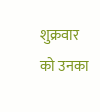शुक्रवार को उनका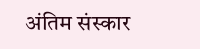अंतिम संस्कार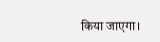किया जाएगा।